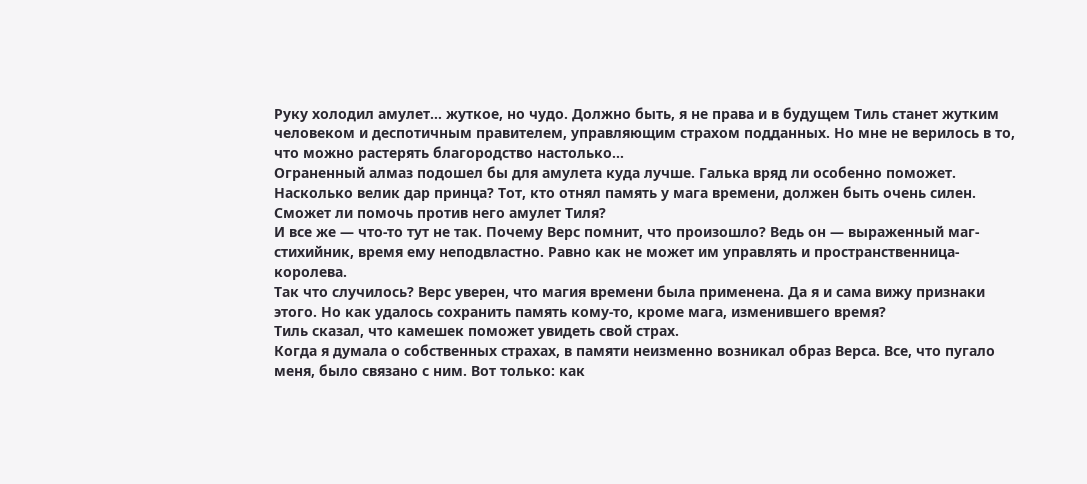Руку холодил амулет… жуткое, но чудо. Должно быть, я не права и в будущем Тиль станет жутким человеком и деспотичным правителем, управляющим страхом подданных. Но мне не верилось в то, что можно растерять благородство настолько…
Ограненный алмаз подошел бы для амулета куда лучше. Галька вряд ли особенно поможет. Насколько велик дар принца? Тот, кто отнял память у мага времени, должен быть очень силен. Сможет ли помочь против него амулет Тиля?
И все же — что-то тут не так. Почему Верс помнит, что произошло? Ведь он — выраженный маг-стихийник, время ему неподвластно. Равно как не может им управлять и пространственница-королева.
Так что случилось? Верс уверен, что магия времени была применена. Да я и сама вижу признаки этого. Но как удалось сохранить память кому-то, кроме мага, изменившего время?
Тиль сказал, что камешек поможет увидеть свой страх.
Когда я думала о собственных страхах, в памяти неизменно возникал образ Верса. Все, что пугало меня, было связано с ним. Вот только: как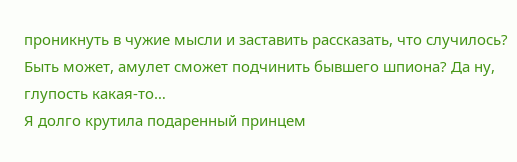проникнуть в чужие мысли и заставить рассказать, что случилось? Быть может, амулет сможет подчинить бывшего шпиона? Да ну, глупость какая-то…
Я долго крутила подаренный принцем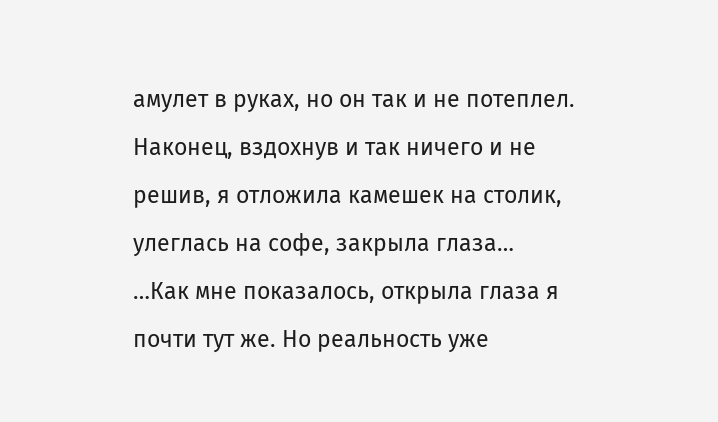амулет в руках, но он так и не потеплел. Наконец, вздохнув и так ничего и не решив, я отложила камешек на столик, улеглась на софе, закрыла глаза…
…Как мне показалось, открыла глаза я почти тут же. Но реальность уже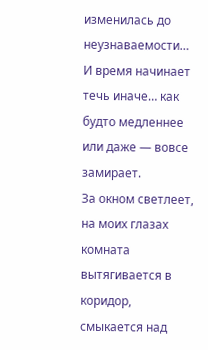изменилась до неузнаваемости…
И время начинает течь иначе… как будто медленнее или даже — вовсе замирает.
За окном светлеет, на моих глазах комната вытягивается в коридор, смыкается над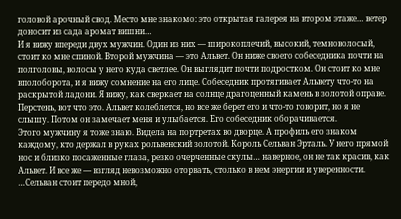головой арочный свод. Место мне знакомо: это открытая галерея на втором этаже… ветер доносит из сада аромат вишни…
И я вижу впереди двух мужчин. Один из них — широкоплечий, высокий, темноволосый, стоит ко мне спиной. Второй мужчина — это Альвет. Он ниже своего собеседника почти на полголовы, волосы у него куда светлее. Он выглядит почти подростком. Он стоит ко мне вполоборота, и я вижу сомнение на его лице. Собеседник протягивает Альвету что-то на раскрытой ладони. Я вижу, как сверкает на солнце драгоценный камень в золотой оправе. Перстень, вот что это. Альвет колеблется, но все же берет его и что-то говорит, но я не слышу. Потом он замечает меня и улыбается. Его собеседник оборачивается.
Этого мужчину я тоже знаю. Видела на портретах во дворце. А профиль его знаком каждому, кто держал в руках рольвенский золотой. Король Сельван Эрталь. У него прямой нос и близко посаженные глаза, резко очерченные скулы… наверное, он не так красив, как Альвет. И все же — взгляд невозможно оторвать, столько в нем энергии и уверенности.
…Сельван стоит передо мной,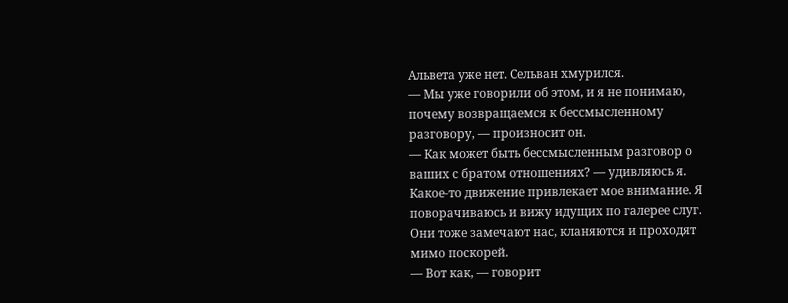Альвета уже нет. Сельван хмурился.
— Мы уже говорили об этом, и я не понимаю, почему возвращаемся к бессмысленному разговору, — произносит он.
— Как может быть бессмысленным разговор о ваших с братом отношениях? — удивляюсь я. Какое-то движение привлекает мое внимание. Я поворачиваюсь и вижу идущих по галерее слуг. Они тоже замечают нас, кланяются и проходят мимо поскорей.
— Вот как, — говорит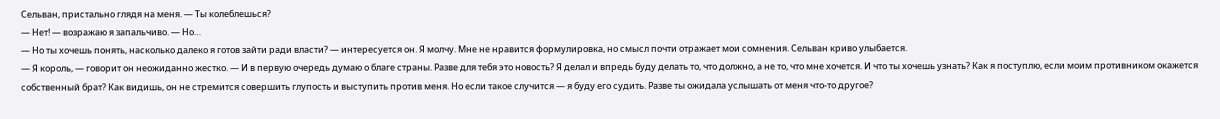Сельван, пристально глядя на меня. — Ты колеблешься?
— Нет! — возражаю я запальчиво. — Но…
— Но ты хочешь понять, насколько далеко я готов зайти ради власти? — интересуется он. Я молчу. Мне не нравится формулировка, но смысл почти отражает мои сомнения. Сельван криво улыбается.
— Я король, — говорит он неожиданно жестко. — И в первую очередь думаю о благе страны. Разве для тебя это новость? Я делал и впредь буду делать то, что должно, а не то, что мне хочется. И что ты хочешь узнать? Как я поступлю, если моим противником окажется собственный брат? Как видишь, он не стремится совершить глупость и выступить против меня. Но если такое случится — я буду его судить. Разве ты ожидала услышать от меня что-то другое?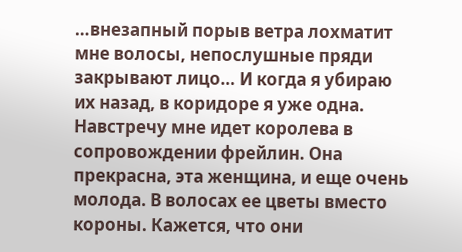…внезапный порыв ветра лохматит мне волосы, непослушные пряди закрывают лицо… И когда я убираю их назад, в коридоре я уже одна. Навстречу мне идет королева в сопровождении фрейлин. Она прекрасна, эта женщина, и еще очень молода. В волосах ее цветы вместо короны. Кажется, что они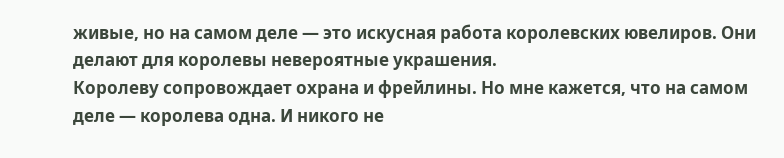живые, но на самом деле — это искусная работа королевских ювелиров. Они делают для королевы невероятные украшения.
Королеву сопровождает охрана и фрейлины. Но мне кажется, что на самом деле — королева одна. И никого не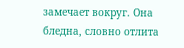замечает вокруг. Она бледна, словно отлита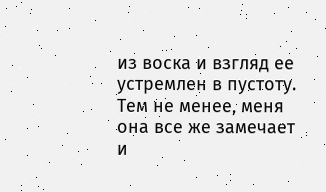из воска и взгляд ее устремлен в пустоту.
Тем не менее, меня она все же замечает и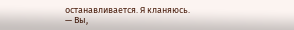останавливается. Я кланяюсь.
— Вы,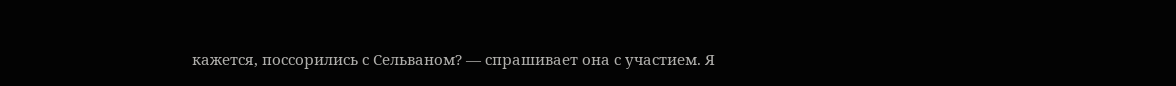кажется, поссорились с Сельваном? — спрашивает она с участием. Я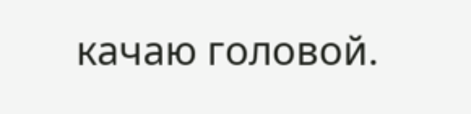качаю головой.